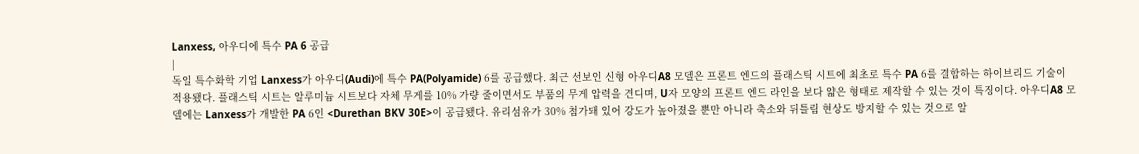Lanxess, 아우디에 특수 PA 6 공급
|
독일 특수화학 기업 Lanxess가 아우디(Audi)에 특수 PA(Polyamide) 6를 공급했다. 최근 선보인 신형 아우디A8 모델은 프론트 엔드의 플래스틱 시트에 최초로 특수 PA 6를 결합하는 하이브리드 기술이 적용됐다. 플래스틱 시트는 알루미늄 시트보다 자체 무게를 10% 가량 줄이면서도 부품의 무게 압력을 견디며, U자 모양의 프론트 엔드 라인을 보다 얇은 형태로 제작할 수 있는 것이 특징이다. 아우디A8 모델에는 Lanxess가 개발한 PA 6인 <Durethan BKV 30E>이 공급됐다. 유리섬유가 30% 첨가돼 있어 강도가 높아졌을 뿐만 아니라 축소와 뒤틀림 현상도 방지할 수 있는 것으로 알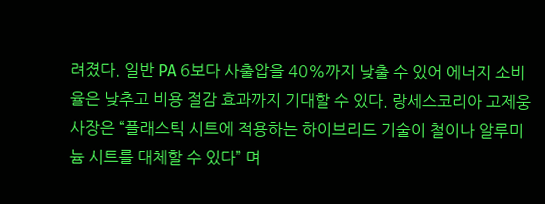려졌다. 일반 PA 6보다 사출압을 40%까지 낮출 수 있어 에너지 소비율은 낮추고 비용 절감 효과까지 기대할 수 있다. 랑세스코리아 고제웅 사장은 “플래스틱 시트에 적용하는 하이브리드 기술이 철이나 알루미늄 시트를 대체할 수 있다” 며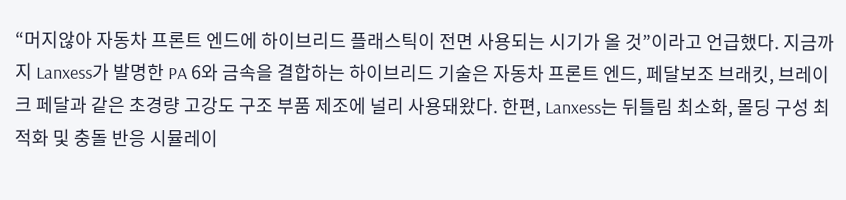“머지않아 자동차 프론트 엔드에 하이브리드 플래스틱이 전면 사용되는 시기가 올 것”이라고 언급했다. 지금까지 Lanxess가 발명한 PA 6와 금속을 결합하는 하이브리드 기술은 자동차 프론트 엔드, 페달보조 브래킷, 브레이크 페달과 같은 초경량 고강도 구조 부품 제조에 널리 사용돼왔다. 한편, Lanxess는 뒤틀림 최소화, 몰딩 구성 최적화 및 충돌 반응 시뮬레이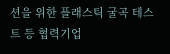션을 위한 플래스틱 굴곡 테스트 등 협력기업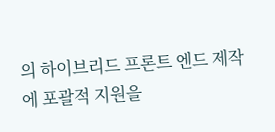의 하이브리드 프론트 엔드 제작에 포괄적 지원을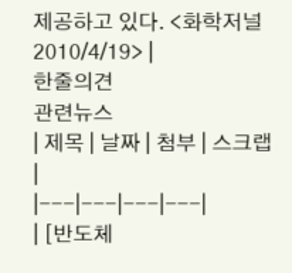제공하고 있다. <화학저널 2010/4/19> |
한줄의견
관련뉴스
| 제목 | 날짜 | 첨부 | 스크랩 |
|---|---|---|---|
| [반도체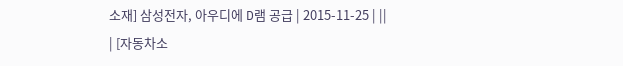소재] 삼성전자, 아우디에 D램 공급 | 2015-11-25 | ||
| [자동차소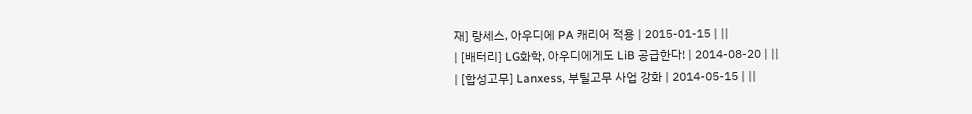재] 랑세스, 아우디에 PA 캐리어 적용 | 2015-01-15 | ||
| [배터리] LG화학, 아우디에게도 LiB 공급한다! | 2014-08-20 | ||
| [합성고무] Lanxess, 부틸고무 사업 강화 | 2014-05-15 | ||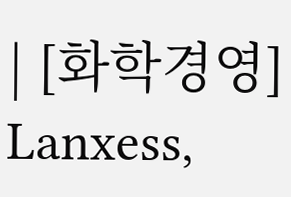| [화학경영] Lanxess,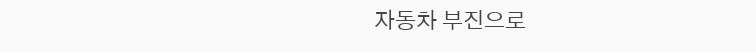자동차 부진으로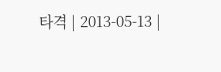타격 | 2013-05-13 |